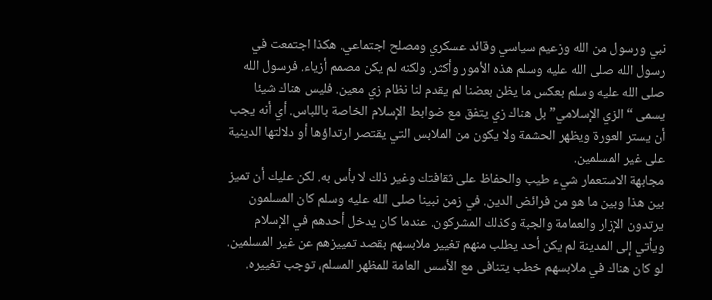نبي ورسول من الله وزعيم سياسي وقائد عسكري ومصلح اجتماعي. هكذا اجتمعت في رسول الله صلى الله عليه وسلم هذه الأمور وأكثر. ولكنه لم يكن مصمم أزياء. فرسول الله صلى الله عليه وسلم بعكس ما يظن بعضنا لم يقدم لنا نظام زي معين. فليس هناك شيئا يسمى “الزي الإسلامي” بل هناك زي يتفق مع ضوابط الإسلام الخاصة باللباس. أي أنه يجب أن يستر العورة ويظهر الحشمة ولا يكون من الملابس التي يقتصر ارتداؤها أو دلالتها الدينية على غير المسلمين.
مجابهة الاستعمار شيء طيب والحفاظ على ثقافتك وغير ذلك لا بأس به. لكن عليك أن تميز بين هذا وبين ما هو من فرائض الدين. في زمن نبينا صلى الله عليه وسلم كان المسلمون يرتدون الإزار والعمامة والجبة وكذلك المشركون. عندما كان يدخل أحدهم في الإسلام ويأتي إلى المدينة لم يكن أحد يطلب منهم تغيير ملابسهم بقصد تمييزهم عن غير المسلمين. لو كان هناك في ملابسهم خطب يتنافى مع الأسس العامة للمظهر المسلم، توجب تغييره.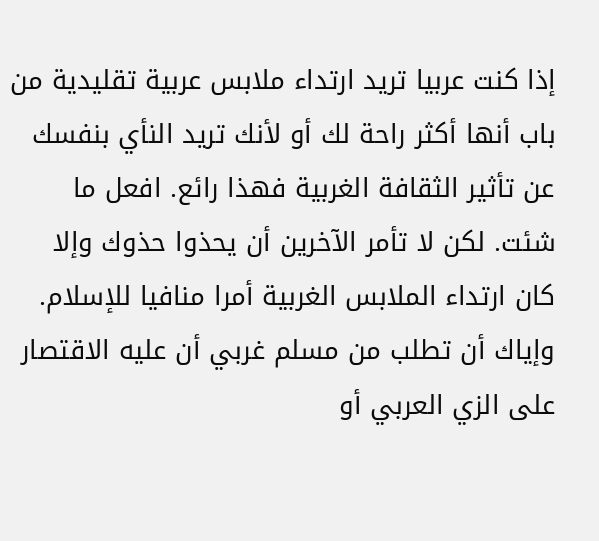إذا كنت عربيا تريد ارتداء ملابس عربية تقليدية من باب أنها أكثر راحة لك أو لأنك تريد النأي بنفسك عن تأثير الثقافة الغربية فهذا رائع. افعل ما شئت. لكن لا تأمر الآخرين أن يحذوا حذوك وإلا كان ارتداء الملابس الغربية أمرا منافيا للإسلام. وإياك أن تطلب من مسلم غربي أن عليه الاقتصار على الزي العربي أو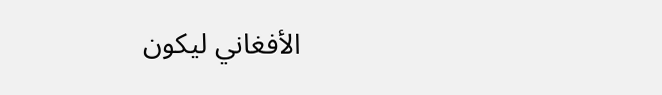الأفغاني ليكون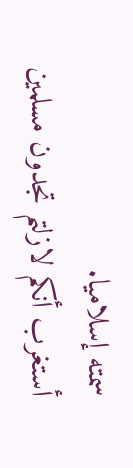سمته إسلاميا.
أستغرب أنكم لازلتم تجدون مسلمين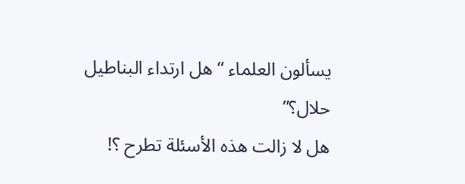يسألون العلماء “هل ارتداء البناطيل حلال؟”
هل لا زالت هذه الأسئلة تطرح ؟!